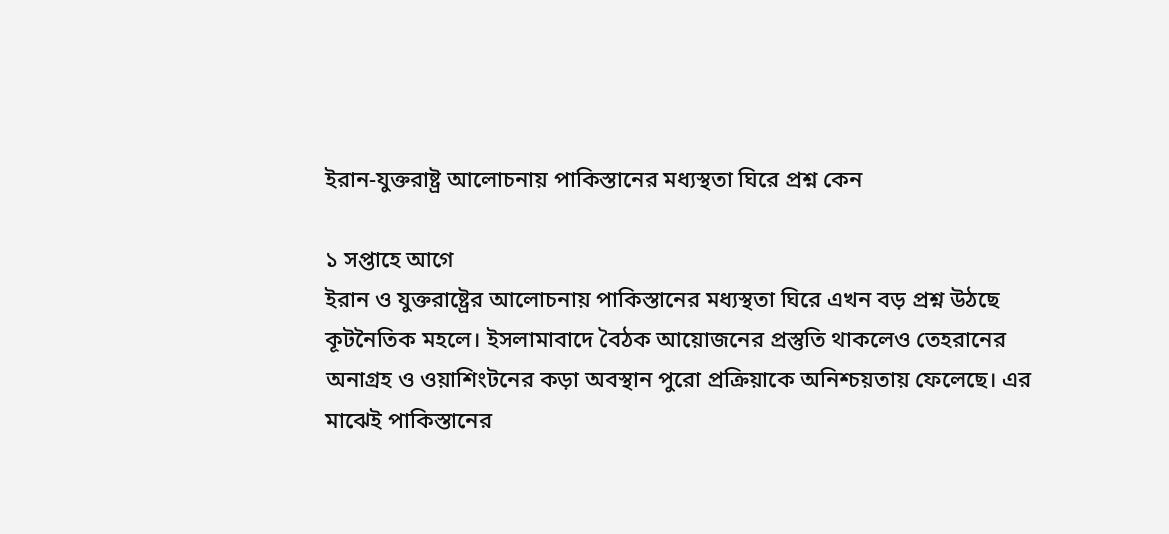ইরান-যুক্তরাষ্ট্র আলোচনায় পাকিস্তানের মধ্যস্থতা ঘিরে প্রশ্ন কেন

১ সপ্তাহে আগে
ইরান ও যুক্তরাষ্ট্রের আলোচনায় পাকিস্তানের মধ্যস্থতা ঘিরে এখন বড় প্রশ্ন উঠছে কূটনৈতিক মহলে। ইসলামাবাদে বৈঠক আয়োজনের প্রস্তুতি থাকলেও তেহরানের অনাগ্রহ ও ওয়াশিংটনের কড়া অবস্থান পুরো প্রক্রিয়াকে অনিশ্চয়তায় ফেলেছে। এর মাঝেই পাকিস্তানের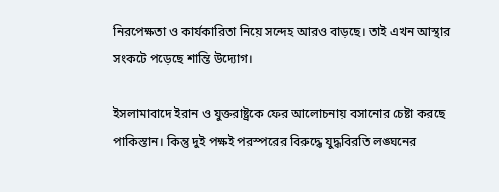নিরপেক্ষতা ও কার্যকারিতা নিয়ে সন্দেহ আরও বাড়ছে। তাই এখন আস্থার সংকটে পড়েছে শান্তি উদ্যোগ।

ইসলামাবাদে ইরান ও যুক্তরাষ্ট্রকে ফের আলোচনায় বসানোর চেষ্টা করছে পাকিস্তান। কিন্তু দুই পক্ষই পরস্পরের বিরুদ্ধে যুদ্ধবিরতি লঙ্ঘনের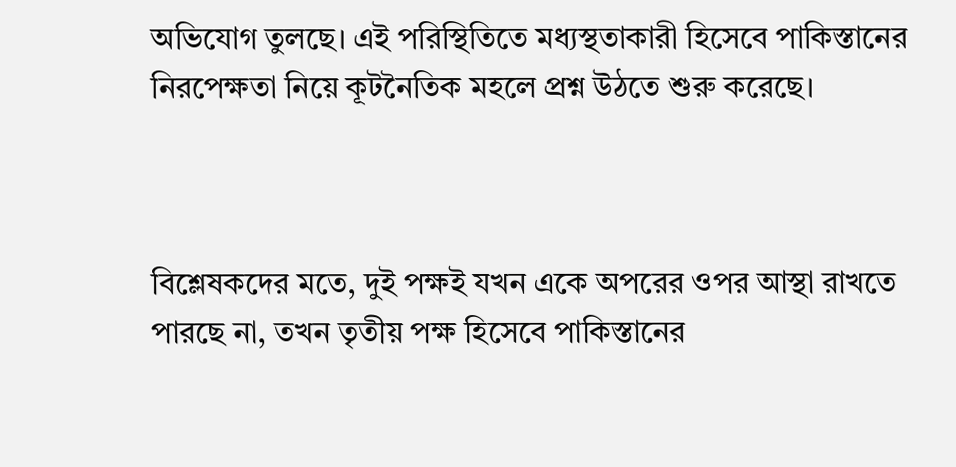অভিযোগ তুলছে। এই পরিস্থিতিতে মধ্যস্থতাকারী হিসেবে পাকিস্তানের নিরপেক্ষতা নিয়ে কূটনৈতিক মহলে প্রশ্ন উঠতে শুরু করেছে।



বিশ্লেষকদের মতে, দুই পক্ষই যখন একে অপরের ওপর আস্থা রাখতে পারছে না, তখন তৃতীয় পক্ষ হিসেবে পাকিস্তানের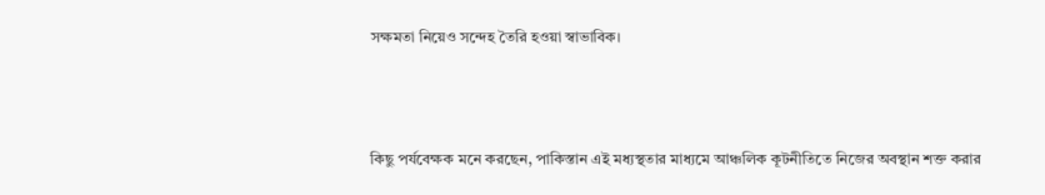সক্ষমতা নিয়েও সন্দেহ তৈরি হওয়া স্বাভাবিক।



কিছু পর্যবেক্ষক মনে করছেন, পাকিস্তান এই মধ্যস্থতার মাধ্যমে আঞ্চলিক কূটনীতিতে নিজের অবস্থান শক্ত করার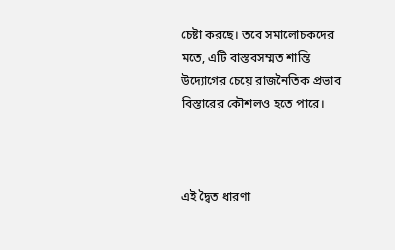চেষ্টা করছে। তবে সমালোচকদের মতে, এটি বাস্তবসম্মত শান্তি উদ্যোগের চেয়ে রাজনৈতিক প্রভাব বিস্তারের কৌশলও হতে পারে।



এই দ্বৈত ধারণা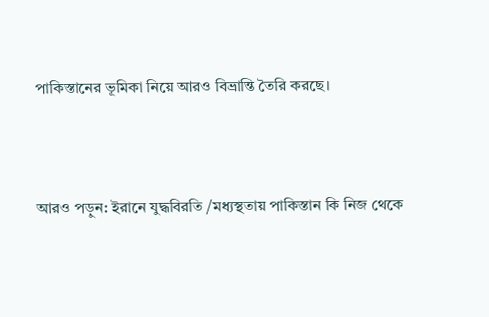পাকিস্তানের ভূমিকা নিয়ে আরও বিভ্রান্তি তৈরি করছে।



আরও পড়ুন: ইরানে যুদ্ধবিরতি /মধ্যস্থতায় পাকিস্তান কি নিজ থেকে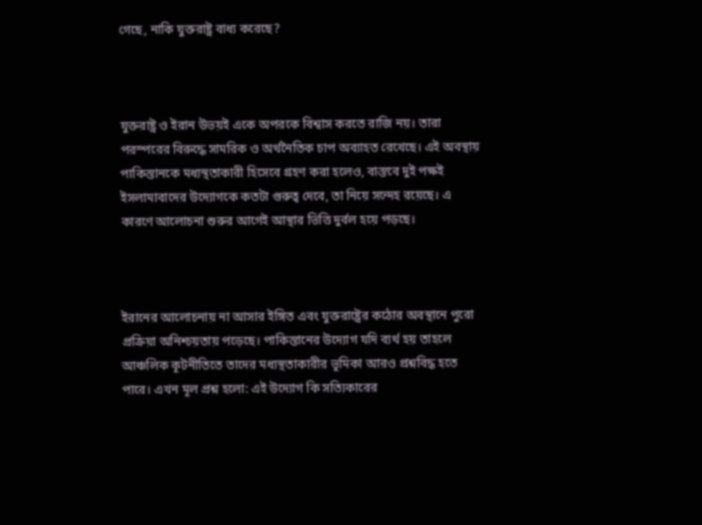গেছে, নাকি যুক্তরাষ্ট্র বাধ্য করেছে?



যুক্তরাষ্ট্র ও ইরান উভয়ই একে অপরকে বিশ্বাস করতে রাজি নয়। তারা পরস্পরের বিরুদ্ধে সামরিক ও অর্থনৈতিক চাপ অব্যাহত রেখেছে। এই অবস্থায় পাকিস্তানকে মধ্যস্থতাকারী হিসেবে গ্রহণ করা হলেও, বাস্তবে দুই পক্ষই ইসলামাবাদের উদ্যোগকে কতটা গুরুত্ব দেবে, তা নিয়ে সন্দেহ রয়েছে। এ কারণে আলোচনা শুরুর আগেই আস্থার ভিত্তি দুর্বল হয়ে পড়ছে।



ইরানের আলোচনায় না আসার ইঙ্গিত এবং যুক্তরাষ্ট্রের কঠোর অবস্থানে পুরো প্রক্রিয়া অনিশ্চয়তায় পড়েছে। পাকিস্তানের উদ্যোগ যদি ব্যর্থ হয় তাহলে আঞ্চলিক কূটনীতিতে তাদের মধ্যস্থতাকারীর ভূমিকা আরও প্রশ্নবিদ্ধ হতে পারে। এখন মূল প্রশ্ন হলো: এই উদ্যোগ কি সত্যিকারের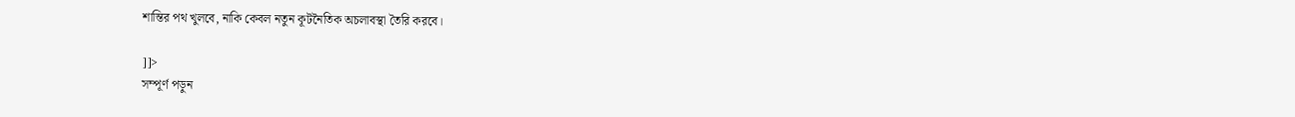শান্তির পথ খুলবে, নাকি কেবল নতুন কূটনৈতিক অচলাবস্থা তৈরি করবে।

]]>
সম্পূর্ণ পড়ুন